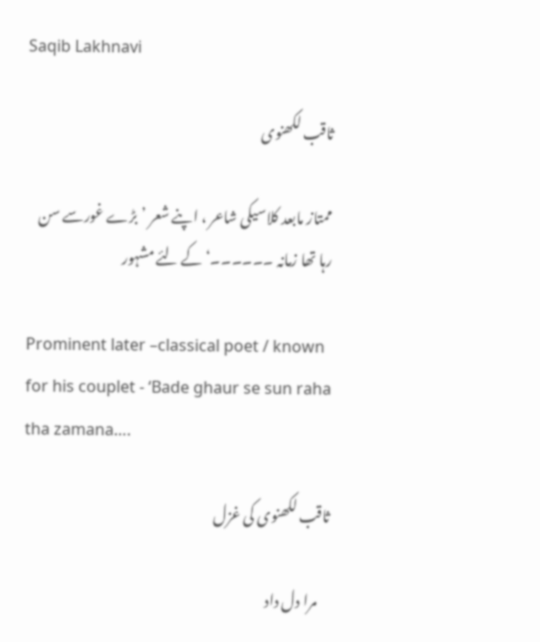Saqib Lakhnavi

ثاقب لکھنوی

ممتاز مابعد کلاسیکی شاعر ، اپنے شعر ’بڑے غورسے سن رہا تھا زمانہ ۔۔۔۔۔۔‘ کے لئے مشہور

Prominent later –classical poet / known for his couplet - ‘Bade ghaur se sun raha tha zamana….

ثاقب لکھنوی کی غزل

    مرا دل داد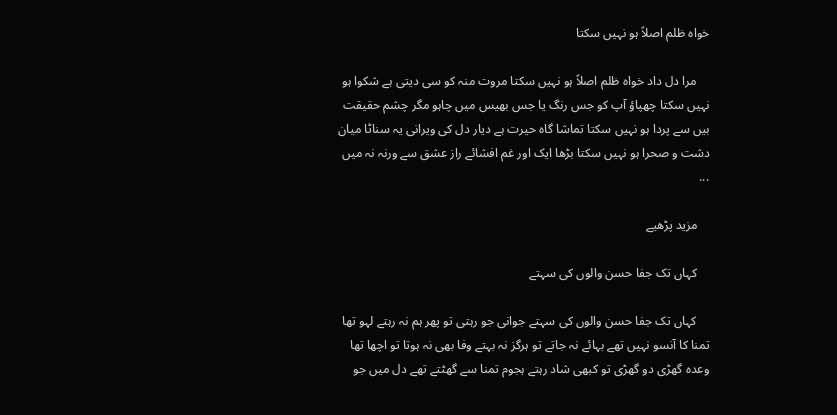خواہ ظلم اصلاً ہو نہیں سکتا

    مرا دل داد خواہ ظلم اصلاً ہو نہیں سکتا مروت منہ کو سی دیتی ہے شکوا ہو نہیں سکتا چھپاؤ آپ کو جس رنگ یا جس بھیس میں چاہو مگر چشم حقیقت بیں سے پردا ہو نہیں سکتا تماشا گاہ حیرت ہے دیار دل کی ویرانی یہ سناٹا میان دشت و صحرا ہو نہیں سکتا بڑھا ایک اور غم افشائے راز عشق سے ورنہ نہ میں ...

    مزید پڑھیے

    کہاں تک جفا حسن والوں کی سہتے

    کہاں تک جفا حسن والوں کی سہتے جوانی جو رہتی تو پھر ہم نہ رہتے لہو تھا تمنا کا آنسو نہیں تھے بہائے نہ جاتے تو ہرگز نہ بہتے وفا بھی نہ ہوتا تو اچھا تھا وعدہ گھڑی دو گھڑی تو کبھی شاد رہتے ہجوم تمنا سے گھٹتے تھے دل میں جو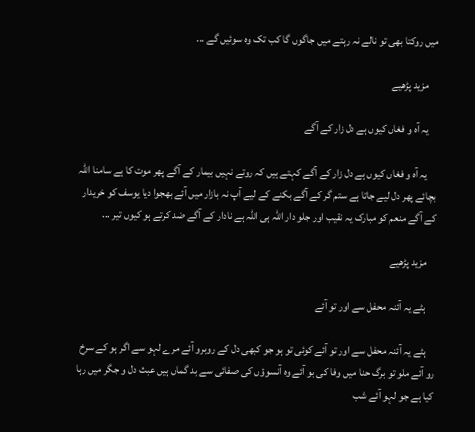میں روکتا بھی تو نالے نہ رہتے میں جاگوں گا کب تک وہ سوئیں گے ...

    مزید پڑھیے

    یہ آہ و فغاں کیوں ہے دل زار کے آگے

    یہ آہ و فغاں کیوں ہے دل زار کے آگے کہتے ہیں کہ روتے نہیں بیمار کے آگے پھر موت کا ہے سامنا اللہ بچائے پھر دل لیے جاتا ہے ستم گر کے آگے بکنے کے لیے آپ نہ بازار میں آئے بھجوا دیا یوسف کو خریدار کے آگے منعم کو مبارک یہ نقیب اور جلو دار اللہ ہی اللہ ہے نادار کے آگے ضد کرتے ہو کیوں تیر ...

    مزید پڑھیے

    ہٹے یہ آئنہ محفل سے اور تو آئے

    ہٹے یہ آئنہ محفل سے اور تو آئے کوئی تو ہو جو کبھی دل کے روبرو آئے مرے لہو سے اگر ہو کے سرخ رو آئے ملو تو برگ حنا میں وفا کی بو آئے وہ آنسوؤں کی صفائی سے بد گماں ہیں عبث دل و جگر میں رہا کیا ہے جو لہو آئے شب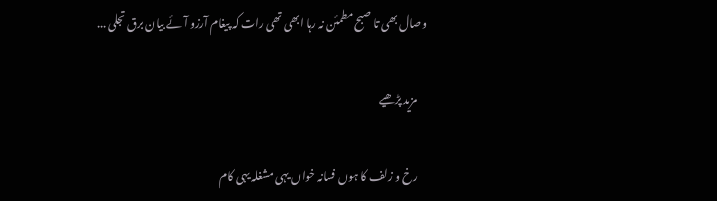وصال بھی تا صبح مطمئن نہ رہا ابھی تھی رات کہ پیغام آرزو آئے بیان برق تجلی ...

    مزید پڑھیے

    رخ و زلف کا ہوں فسانہ خواں یہی مشغلہ یہی کام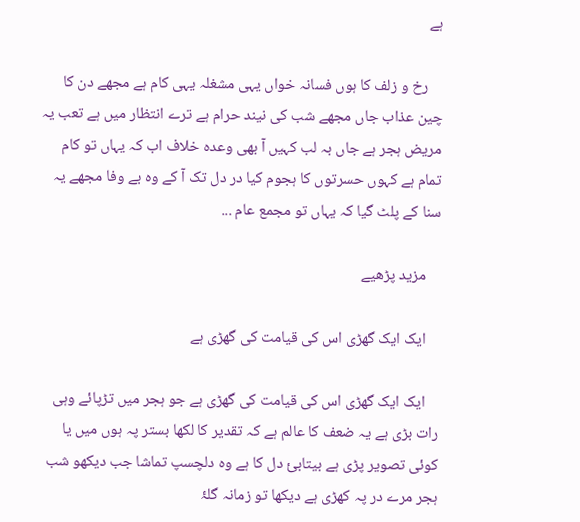ہے

    رخ و زلف کا ہوں فسانہ خواں یہی مشغلہ یہی کام ہے مجھے دن کا چین عذاب جاں مجھے شب کی نیند حرام ہے ترے انتظار میں ہے تعب یہ مریض ہجر ہے جاں بہ لب کہیں آ بھی وعدہ خلاف اب کہ یہاں تو کام تمام ہے کہوں حسرتوں کا ہجوم کیا در دل تک آ کے وہ بے وفا مجھے یہ سنا کے پلٹ گیا کہ یہاں تو مجمع عام ...

    مزید پڑھیے

    ایک ایک گھڑی اس کی قیامت کی گھڑی ہے

    ایک ایک گھڑی اس کی قیامت کی گھڑی ہے جو ہجر میں تڑپائے وہی رات بڑی ہے یہ ضعف کا عالم ہے کہ تقدیر کا لکھا بستر پہ ہوں میں یا کوئی تصویر پڑی ہے بیتابیٔ دل کا ہے وہ دلچسپ تماشا جب دیکھو شب ہجر مرے در پہ کھڑی ہے دیکھا تو زمانہ گلۂ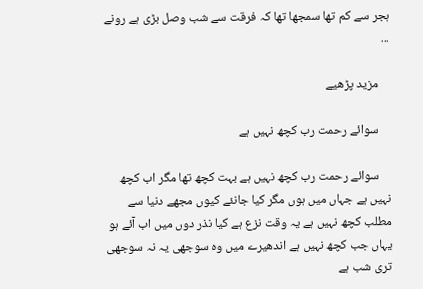ہجر سے کم تھا سمجھا تھا کہ فرقت سے شب وصل بڑی ہے رونے ...

    مزید پڑھیے

    سوائے رحمت رب کچھ نہیں ہے

    سوائے رحمت رب کچھ نہیں ہے بہت کچھ تھا مگر اب کچھ نہیں ہے جہاں میں ہوں مگر کیا جانئے کیوں مجھے دنیا سے مطلب کچھ نہیں ہے یہ وقت نزع ہے کیا نذر دوں میں اب آئے ہو یہاں جب کچھ نہیں ہے اندھیرے میں وہ سوجھی یہ نہ سوجھی تری شب ہے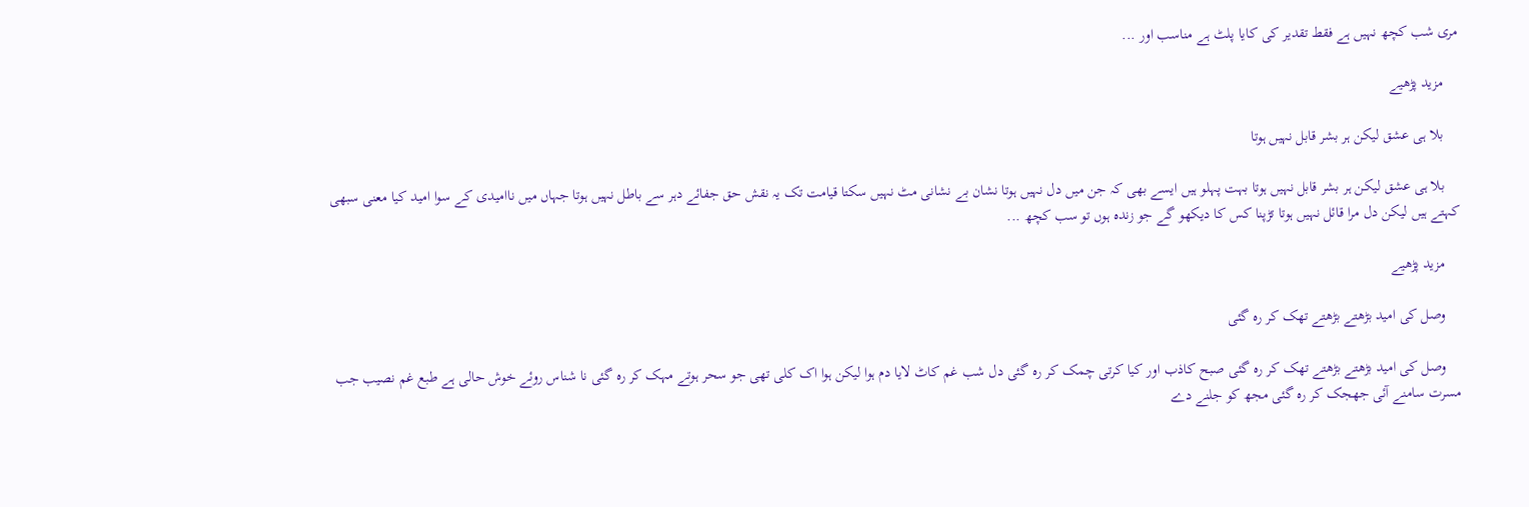مری شب کچھ نہیں ہے فقط تقدیر کی کایا پلٹ ہے مناسب اور ...

    مزید پڑھیے

    بلا ہی عشق لیکن ہر بشر قابل نہیں ہوتا

    بلا ہی عشق لیکن ہر بشر قابل نہیں ہوتا بہت پہلو ہیں ایسے بھی کہ جن میں دل نہیں ہوتا نشان بے نشانی مٹ نہیں سکتا قیامت تک یہ نقش حق جفائے دہر سے باطل نہیں ہوتا جہاں میں ناامیدی کے سوا امید کیا معنی سبھی کہتے ہیں لیکن دل مرا قائل نہیں ہوتا تڑپنا کس کا دیکھو گے جو زندہ ہوں تو سب کچھ ...

    مزید پڑھیے

    وصل کی امید بڑھتے بڑھتے تھک کر رہ گئی

    وصل کی امید بڑھتے بڑھتے تھک کر رہ گئی صبح کاذب اور کیا کرتی چمک کر رہ گئی دل شب غم کاٹ لایا دم ہوا لیکن ہوا اک کلی تھی جو سحر ہوتے مہک کر رہ گئی نا شناس روئے خوش حالی ہے طبع غم نصیب جب مسرت سامنے آئی جھجک کر رہ گئی مجھ کو جلنے دے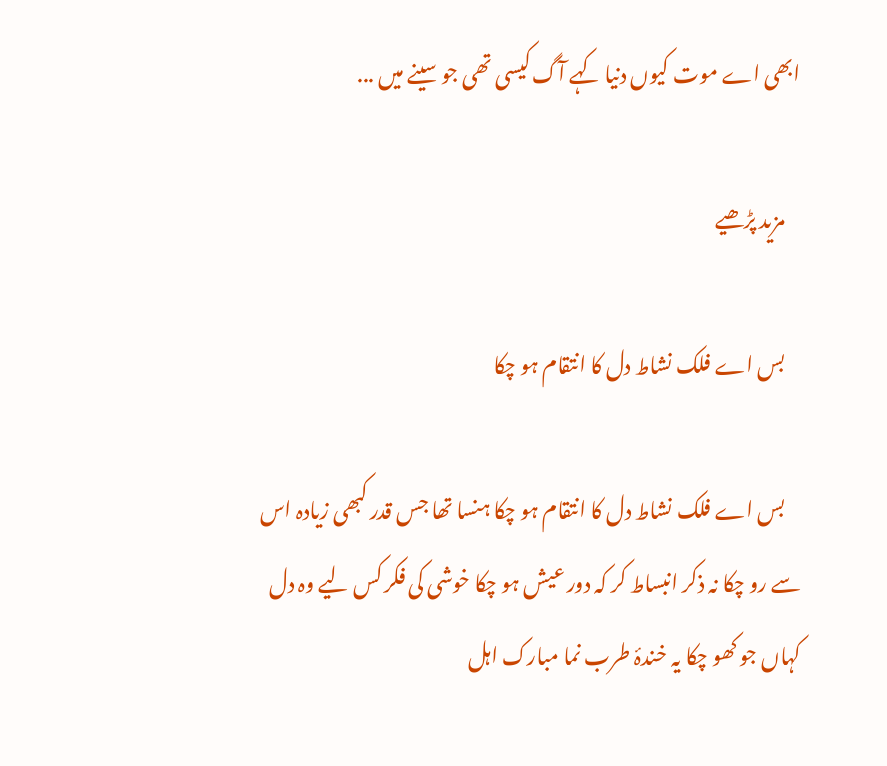ابھی اے موت کیوں دنیا کہے آگ کیسی تھی جو سینے میں ...

    مزید پڑھیے

    بس اے فلک نشاط دل کا انتقام ہو چکا

    بس اے فلک نشاط دل کا انتقام ہو چکا ہنسا تھا جس قدر کبھی زیادہ اس سے رو چکا نہ ذکر انبساط کر کہ دور عیش ہو چکا خوشی کی فکر کس لیے وہ دل کہاں جو کھو چکا یہ خندۂ طرب نما مبارک اہل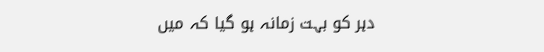دہر کو بہت زمانہ ہو گیا کہ میں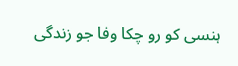ہنسی کو رو چکا وفا جو زندگی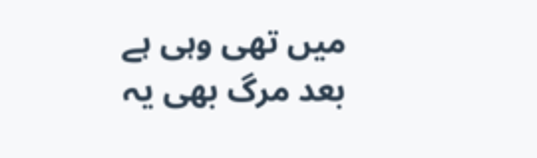میں تھی وہی ہے بعد مرگ بھی یہ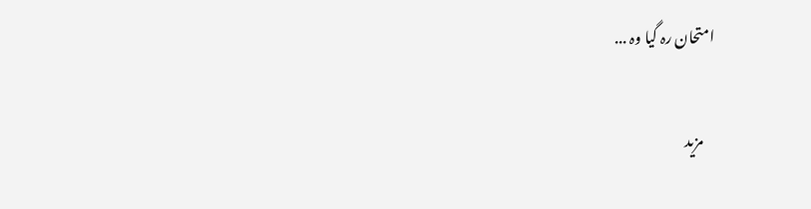امتحان رہ گیا وہ ...

    مزید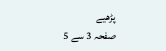پڑھیے
صفحہ 3 سے 5